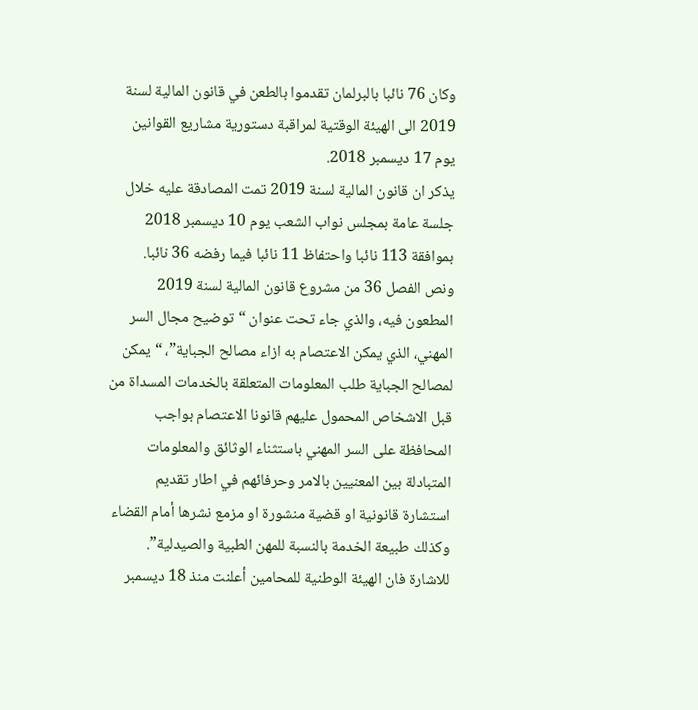وكان 76 نائبا بالبرلمان تقدموا بالطعن في قانون المالية لسنة 2019 الى الهيئة الوقتية لمراقبة دستورية مشاريع القوانين يوم 17 ديسمبر 2018.
يذكر ان قانون المالية لسنة 2019 تمت المصادقة عليه خلال جلسة عامة بمجلس نواب الشعب يوم 10 ديسمبر 2018 بموافقة 113 نائبا واحتفاظ 11 نائبا فيما رفضه 36 نائبا.
ونص الفصل 36 من مشروع قانون المالية لسنة 2019 المطعون فيه، والذي جاء تحت عنوان “توضيح مجال السر المهني، الذي يمكن الاعتصام به ازاء مصالح الجباية”، “يمكن لمصالح الجباية طلب المعلومات المتعلقة بالخدمات المسداة من قبل الاشخاص المحمول عليهم قانونا الاعتصام بواجب المحافظة على السر المهني باستثناء الوثائق والمعلومات المتبادلة بين المعنيين بالامر وحرفائهم في اطار تقديم استشارة قانونية او قضية منشورة او مزمع نشرها أمام القضاء وكذلك طبيعة الخدمة بالنسبة للمهن الطبية والصيدلية”.
للاشارة فان الهيئة الوطنية للمحامين أعلنت منذ 18 ديسمبر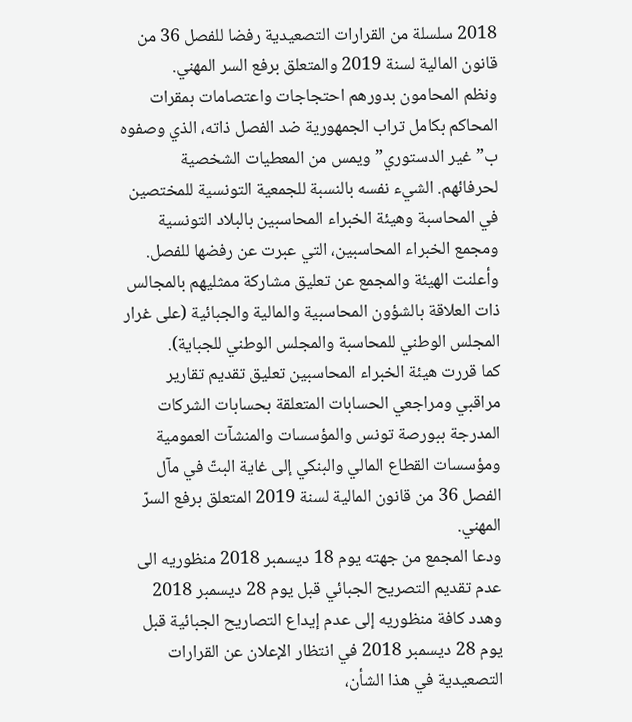2018 سلسلة من القرارات التصعيدية رفضا للفصل 36 من قانون المالية لسنة 2019 والمتعلق برفع السر المهني.
ونظم المحامون بدورهم احتجاجات واعتصامات بمقرات المحاكم بكامل تراب الجمهورية ضد الفصل ذاته، الذي وصفوه ب”غير الدستوري” ويمس من المعطيات الشخصية لحرفائهم. الشيء نفسه بالنسبة للجمعية التونسية للمختصين في المحاسبة وهيئة الخبراء المحاسبين بالبلاد التونسية ومجمع الخبراء المحاسبين، التي عبرت عن رفضها للفصل.
وأعلنت الهيئة والمجمع عن تعليق مشاركة ممثليهم بالمجالس ذات العلاقة بالشؤون المحاسبية والمالية والجبائية (على غرار المجلس الوطني للمحاسبة والمجلس الوطني للجباية).
كما قررت هيئة الخبراء المحاسبين تعليق تقديم تقارير مراقبي ومراجعي الحسابات المتعلقة بحسابات الشركات المدرجة ببورصة تونس والمؤسسات والمنشآت العمومية ومؤسسات القطاع المالي والبنكي إلى غاية البتّ في مآل الفصل 36 من قانون المالية لسنة 2019 المتعلق برفع السرّ المهني.
ودعا المجمع من جهته يوم 18 ديسمبر 2018 منظوريه الى عدم تقديم التصريح الجبائي قبل يوم 28 ديسمبر 2018 وهدد كافة منظوريه إلى عدم إيداع التصاريح الجبائية قبل يوم 28 ديسمبر 2018 في انتظار الإعلان عن القرارات التصعيدية في هذا الشأن،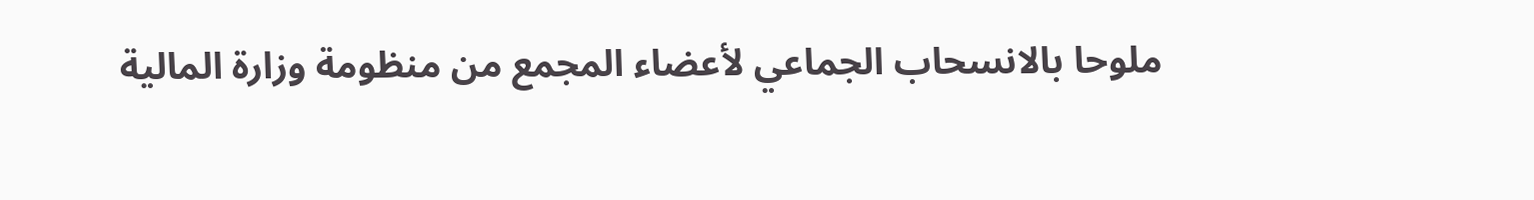ملوحا بالانسحاب الجماعي لأعضاء المجمع من منظومة وزارة المالية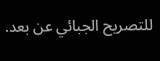للتصريح الجبائي عن بعد.